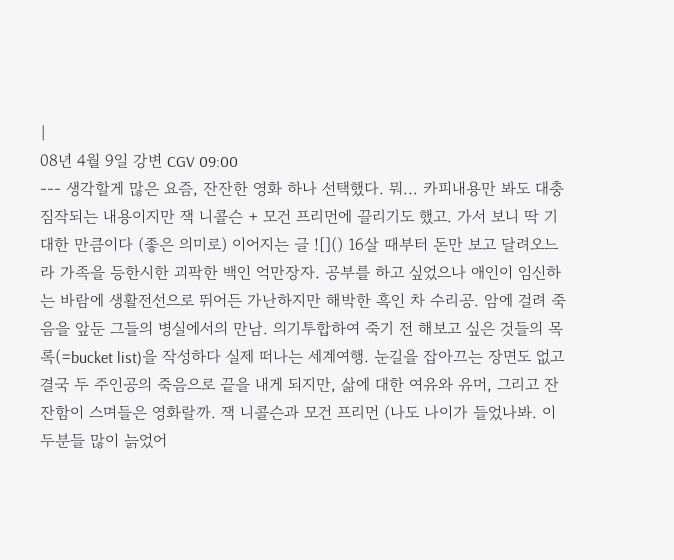|
08년 4월 9일 강변 CGV 09:00
--- 생각할게 많은 요즘, 잔잔한 영화 하나 선택했다. 뭐... 카피내용만 봐도 대충 짐작되는 내용이지만 잭 니콜슨 + 모건 프리먼에 끌리기도 했고. 가서 보니 딱 기대한 만큼이다 (좋은 의미로) 이어지는 글 ![]() 16살 때부터 돈만 보고 달려오느라 가족을 등한시한 괴팍한 백인 억만장자. 공부를 하고 싶었으나 애인이 임신하는 바람에 생활전선으로 뛰어든 가난하지만 해박한 흑인 차 수리공. 암에 걸려 죽음을 앞둔 그들의 병실에서의 만남. 의기투합하여 죽기 전 해보고 싶은 것들의 목록(=bucket list)을 작성하다 실제 떠나는 세계여행. 눈길을 잡아끄는 장면도 없고 결국 두 주인공의 죽음으로 끝을 내게 되지만, 삶에 대한 여유와 유머, 그리고 잔잔함이 스며들은 영화랄까. 잭 니콜슨과 모건 프리먼 (나도 나이가 들었나봐. 이 두분들 많이 늙었어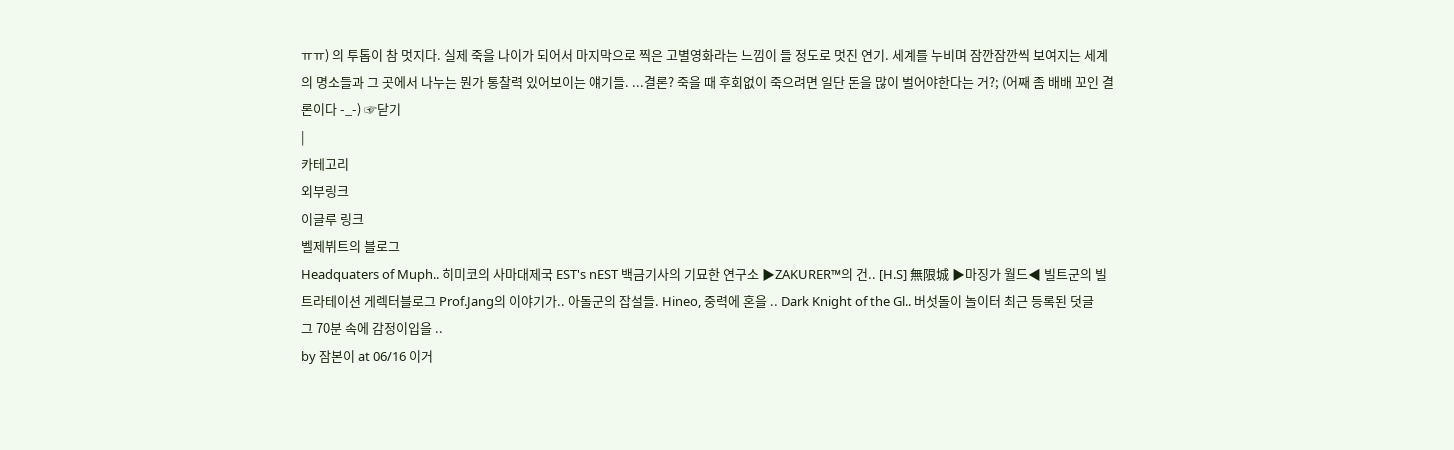ㅠㅠ) 의 투톱이 참 멋지다. 실제 죽을 나이가 되어서 마지막으로 찍은 고별영화라는 느낌이 들 정도로 멋진 연기. 세계를 누비며 잠깐잠깐씩 보여지는 세계의 명소들과 그 곳에서 나누는 뭔가 통찰력 있어보이는 얘기들. ...결론? 죽을 때 후회없이 죽으려면 일단 돈을 많이 벌어야한다는 거?; (어째 좀 배배 꼬인 결론이다 -_-) ☞닫기
|
카테고리
외부링크
이글루 링크
벨제뷔트의 블로그
Headquaters of Muph.. 히미코의 사마대제국 EST's nEST 백금기사의 기묘한 연구소 ▶ZAKURER™의 건.. [H.S] 無限城 ▶마징가 월드◀ 빌트군의 빌트라테이션 게렉터블로그 Prof.Jang의 이야기가.. 아돌군의 잡설들. Hineo, 중력에 혼을 .. Dark Knight of the Gl.. 버섯돌이 놀이터 최근 등록된 덧글
그 70분 속에 감정이입을 ..
by 잠본이 at 06/16 이거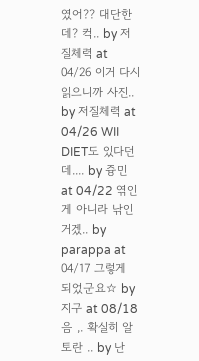였어?? 대단한데? 컥.. by 저질체력 at 04/26 이거 다시 읽으니까 사진.. by 저질체력 at 04/26 WII DIET도 있다던데.... by 즁민 at 04/22 엮인게 아니라 낚인 거겠.. by parappa at 04/17 그렇게 되었군요☆ by 지구 at 08/18 음 ,. 확실히 알토란 .. by 난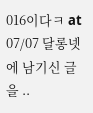016이다ㅋ at 07/07 달롱넷에 남기신 글을 ..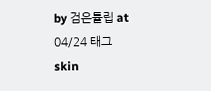by 검은튤립 at 04/24 태그
skin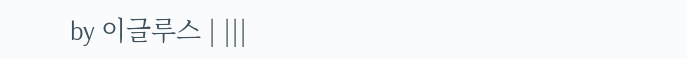by 이글루스 | |||